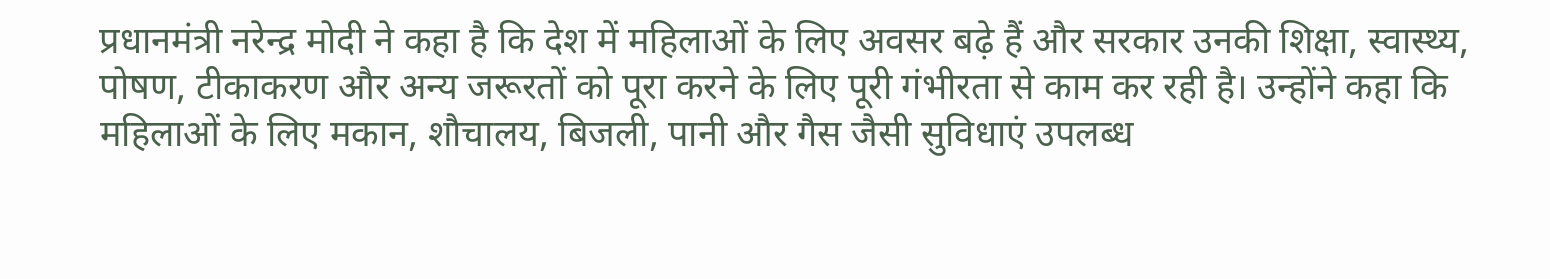प्रधानमंत्री नरेन्द्र मोदी ने कहा है कि देश में महिलाओं के लिए अवसर बढ़े हैं और सरकार उनकी शिक्षा, स्वास्थ्य, पोषण, टीकाकरण और अन्य जरूरतों को पूरा करने के लिए पूरी गंभीरता से काम कर रही है। उन्होंने कहा कि महिलाओं के लिए मकान, शौचालय, बिजली, पानी और गैस जैसी सुविधाएं उपलब्ध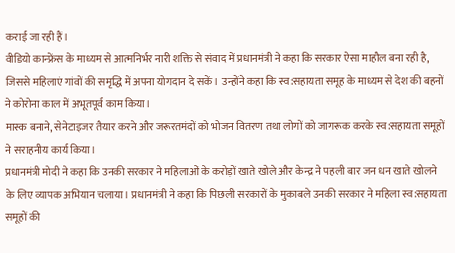कराई जा रही हैं।
वीडियो कान्फ्रेंस के माध्यम से आत्मनिर्भर नारी शक्ति से संवाद में प्रधानमंत्री ने कहा कि सरकार ऐसा माहौल बना रही है, जिससे महिलाएं गांवों की समृद्धि में अपना योगदान दे सकें। उन्होंने कहा कि स्व:सहायता समूह के माध्यम से देश की बहनों ने कोरोना काल में अभूतपूर्व काम किया।
मास्क बनाने, सेनेटाइजर तैयार करने और जरूरतमंदों को भोजन वितरण तथा लोगों को जागरूक करके स्व:सहायता समूहों ने सराहनीय कार्य किया।
प्रधानमंत्री मोदी ने कहा कि उनकी सरकार ने महिलाओं के करोड़ों खाते खोले और केन्द्र ने पहली बार जन धन खाते खोलने के लिए व्यापक अभियान चलाया। प्रधानमंत्री ने कहा कि पिछली सरकारों के मुकाबले उनकी सरकार ने महिला स्व:सहायता समूहों की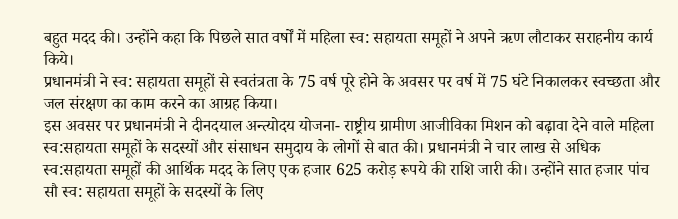बहुत मदद की। उन्होंने कहा कि पिछले सात वर्षों में महिला स्व: सहायता समूहों ने अपने ऋण लौटाकर सराहनीय कार्य किये।
प्रधानमंत्री ने स्व: सहायता समूहों से स्वतंत्रता के 75 वर्ष पूरे होने के अवसर पर वर्ष में 75 घंटे निकालकर स्वच्छता और जल संरक्षण का काम करने का आग्रह किया।
इस अवसर पर प्रधानमंत्री ने दीनदयाल अन्त्योदय योजना- राष्ट्रीय ग्रामीण आजीविका मिशन को बढ़ावा देने वाले महिला स्व:सहायता समूहों के सदस्यों और संसाधन समुदाय के लोगों से बात की। प्रधानमंत्री ने चार लाख से अधिक स्व:सहायता समूहों की आर्थिक मदद के लिए एक हजार 625 करोड़ रूपये की राशि जारी की। उन्होंने सात हजार पांच सौ स्व: सहायता समूहों के सदस्यों के लिए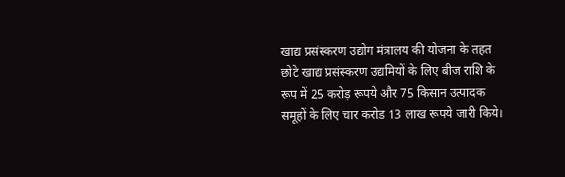खाद्य प्रसंस्करण उद्योग मंत्रालय की योजना के तहत छोटे खाद्य प्रसंस्करण उद्यमियों के लिए बीज राशि के रूप में 25 करोड़ रूपये और 75 किसान उत्पादक समूहों के लिए चार करोड 13 लाख रूपये जारी किये।